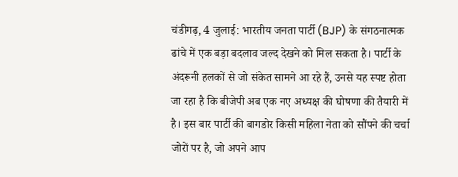चंडीगढ़, 4 जुलाई: भारतीय जनता पार्टी (BJP) के संगठनात्मक ढांचे में एक बड़ा बदलाव जल्द देखने को मिल सकता है। पार्टी के अंदरूनी हलकों से जो संकेत सामने आ रहे हैं, उनसे यह स्पष्ट होता जा रहा है कि बीजेपी अब एक नए अध्यक्ष की घोषणा की तैयारी में है। इस बार पार्टी की बागडोर किसी महिला नेता को सौंपने की चर्चा जोरों पर है, जो अपने आप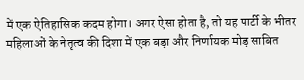में एक ऐतिहासिक कदम होगा। अगर ऐसा होता है, तो यह पार्टी के भीतर महिलाओं के नेतृत्व की दिशा में एक बड़ा और निर्णायक मोड़ साबित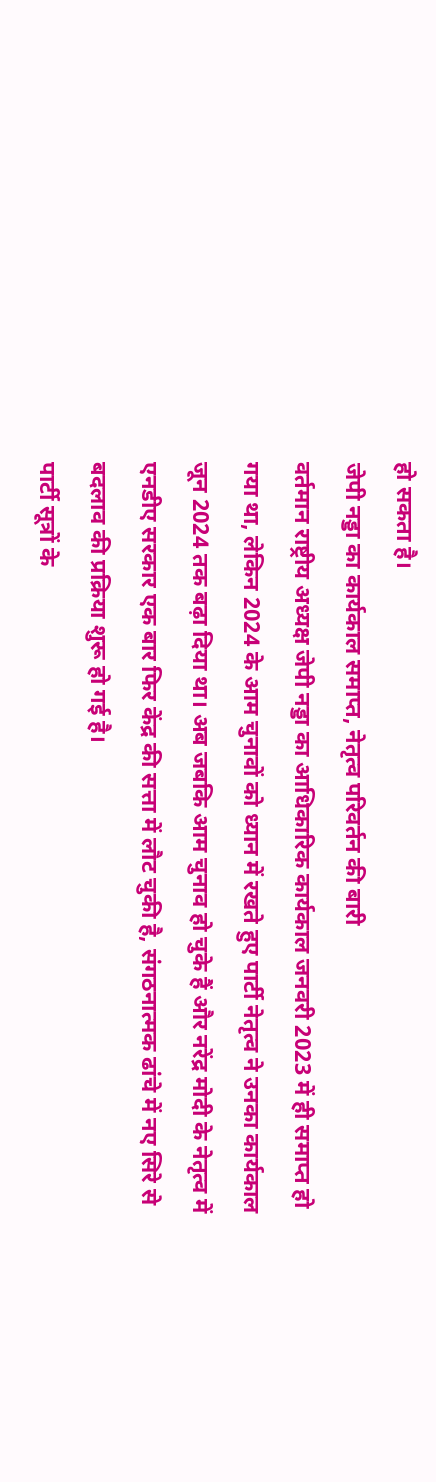हो सकता है।
जेपी नड्डा का कार्यकाल समाप्त, नेतृत्व परिवर्तन की बारी
वर्तमान राष्ट्रीय अध्यक्ष जेपी नड्डा का आधिकारिक कार्यकाल जनवरी 2023 में ही समाप्त हो गया था, लेकिन 2024 के आम चुनावों को ध्यान में रखते हुए पार्टी नेतृत्व ने उनका कार्यकाल जून 2024 तक बढ़ा दिया था। अब जबकि आम चुनाव हो चुके हैं और नरेंद्र मोदी के नेतृत्व में एनडीए सरकार एक बार फिर केंद्र की सत्ता में लौट चुकी है, संगठनात्मक ढांचे में नए सिरे से बदलाव की प्रक्रिया शुरू हो गई है।
पार्टी सूत्रों के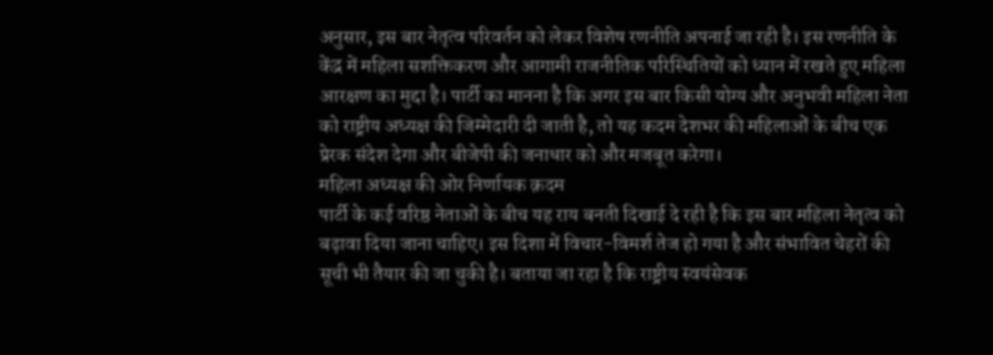अनुसार, इस बार नेतृत्व परिवर्तन को लेकर विशेष रणनीति अपनाई जा रही है। इस रणनीति के केंद्र में महिला सशक्तिकरण और आगामी राजनीतिक परिस्थितियों को ध्यान में रखते हुए महिला आरक्षण का मुद्दा है। पार्टी का मानना है कि अगर इस बार किसी योग्य और अनुभवी महिला नेता को राष्ट्रीय अध्यक्ष की जिम्मेदारी दी जाती है, तो यह कदम देशभर की महिलाओं के बीच एक प्रेरक संदेश देगा और बीजेपी की जनाधार को और मजबूत करेगा।
महिला अध्यक्ष की ओर निर्णायक क़दम
पार्टी के कई वरिष्ठ नेताओं के बीच यह राय बनती दिखाई दे रही है कि इस बार महिला नेतृत्व को बढ़ावा दिया जाना चाहिए। इस दिशा में विचार-विमर्श तेज हो गया है और संभावित चेहरों की सूची भी तैयार की जा चुकी है। बताया जा रहा है कि राष्ट्रीय स्वयंसेवक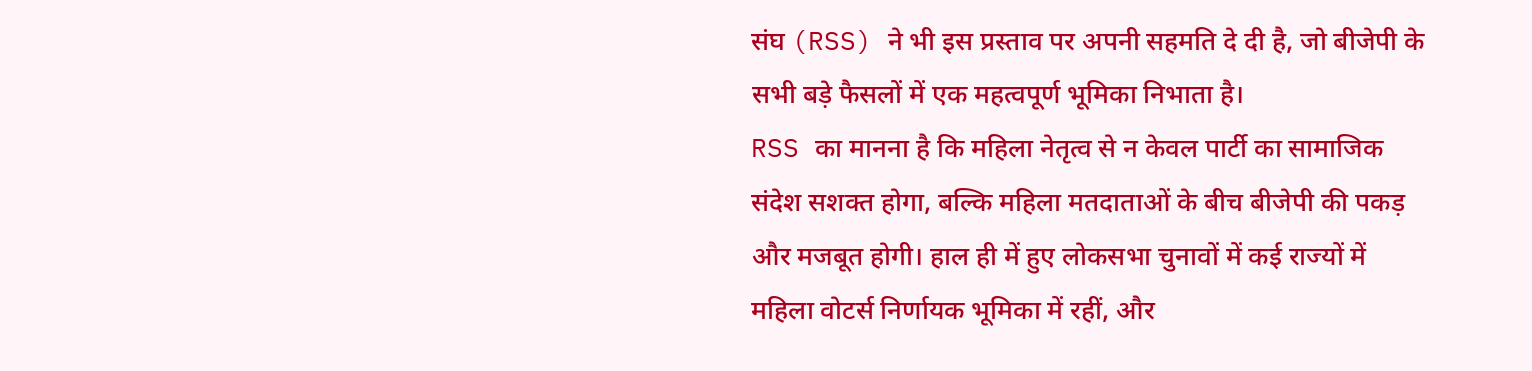संघ (RSS) ने भी इस प्रस्ताव पर अपनी सहमति दे दी है, जो बीजेपी के सभी बड़े फैसलों में एक महत्वपूर्ण भूमिका निभाता है।
RSS का मानना है कि महिला नेतृत्व से न केवल पार्टी का सामाजिक संदेश सशक्त होगा, बल्कि महिला मतदाताओं के बीच बीजेपी की पकड़ और मजबूत होगी। हाल ही में हुए लोकसभा चुनावों में कई राज्यों में महिला वोटर्स निर्णायक भूमिका में रहीं, और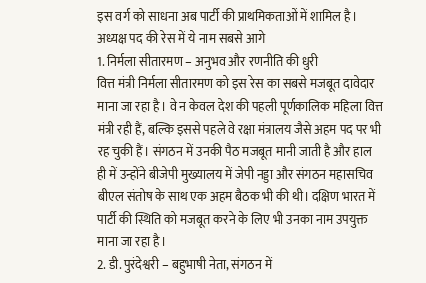इस वर्ग को साधना अब पार्टी की प्राथमिकताओं में शामिल है।
अध्यक्ष पद की रेस में ये नाम सबसे आगे
1. निर्मला सीतारमण – अनुभव और रणनीति की धुरी
वित्त मंत्री निर्मला सीतारमण को इस रेस का सबसे मजबूत दावेदार माना जा रहा है। वे न केवल देश की पहली पूर्णकालिक महिला वित्त मंत्री रही हैं, बल्कि इससे पहले वे रक्षा मंत्रालय जैसे अहम पद पर भी रह चुकी हैं। संगठन में उनकी पैठ मजबूत मानी जाती है और हाल ही में उन्होंने बीजेपी मुख्यालय में जेपी नड्डा और संगठन महासचिव बीएल संतोष के साथ एक अहम बैठक भी की थी। दक्षिण भारत में पार्टी की स्थिति को मजबूत करने के लिए भी उनका नाम उपयुक्त माना जा रहा है।
2. डी. पुरंदेश्वरी – बहुभाषी नेता, संगठन में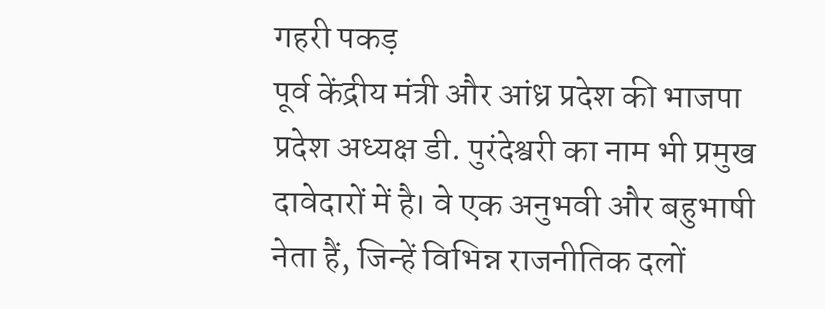गहरी पकड़
पूर्व केंद्रीय मंत्री और आंध्र प्रदेश की भाजपा प्रदेश अध्यक्ष डी. पुरंदेश्वरी का नाम भी प्रमुख दावेदारों में है। वे एक अनुभवी और बहुभाषी नेता हैं, जिन्हें विभिन्न राजनीतिक दलों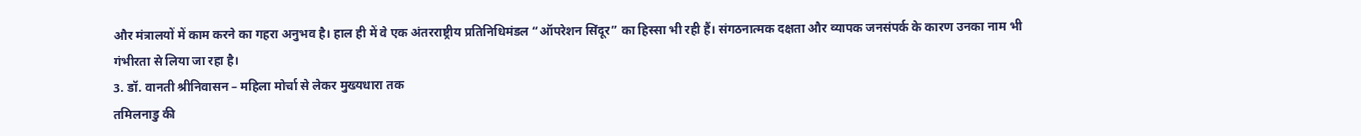और मंत्रालयों में काम करने का गहरा अनुभव है। हाल ही में वे एक अंतरराष्ट्रीय प्रतिनिधिमंडल “ऑपरेशन सिंदूर” का हिस्सा भी रही हैं। संगठनात्मक दक्षता और व्यापक जनसंपर्क के कारण उनका नाम भी गंभीरता से लिया जा रहा है।
3. डॉ. वानती श्रीनिवासन – महिला मोर्चा से लेकर मुख्यधारा तक
तमिलनाडु की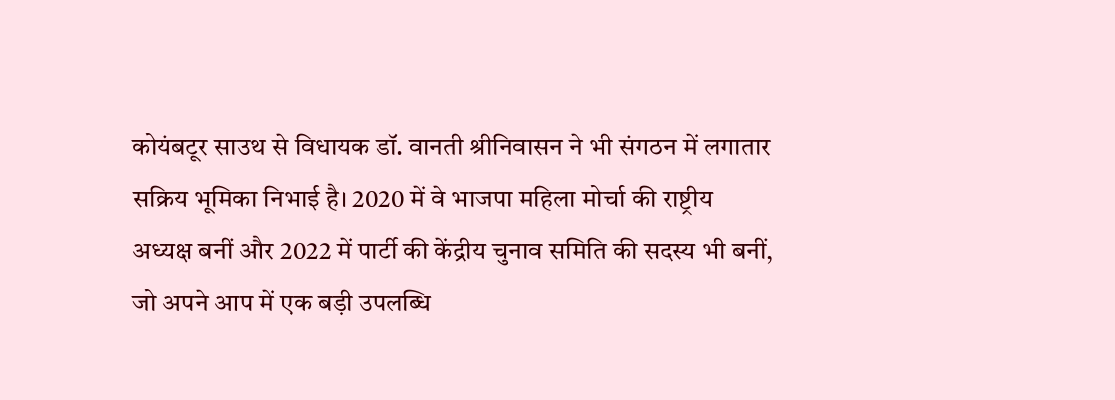कोयंबटूर साउथ से विधायक डॉ. वानती श्रीनिवासन ने भी संगठन में लगातार सक्रिय भूमिका निभाई है। 2020 में वे भाजपा महिला मोर्चा की राष्ट्रीय अध्यक्ष बनीं और 2022 में पार्टी की केंद्रीय चुनाव समिति की सदस्य भी बनीं, जो अपने आप में एक बड़ी उपलब्धि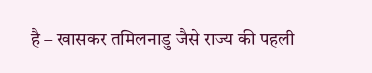है – खासकर तमिलनाडु जैसे राज्य की पहली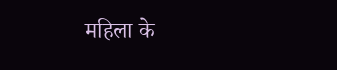महिला के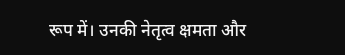रूप में। उनकी नेतृत्व क्षमता और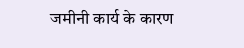जमीनी कार्य के कारण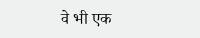वे भी एक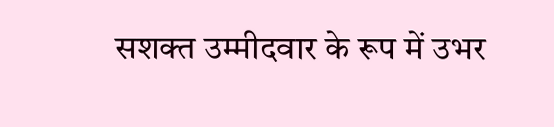सशक्त उम्मीदवार के रूप में उभर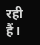रही हैं।